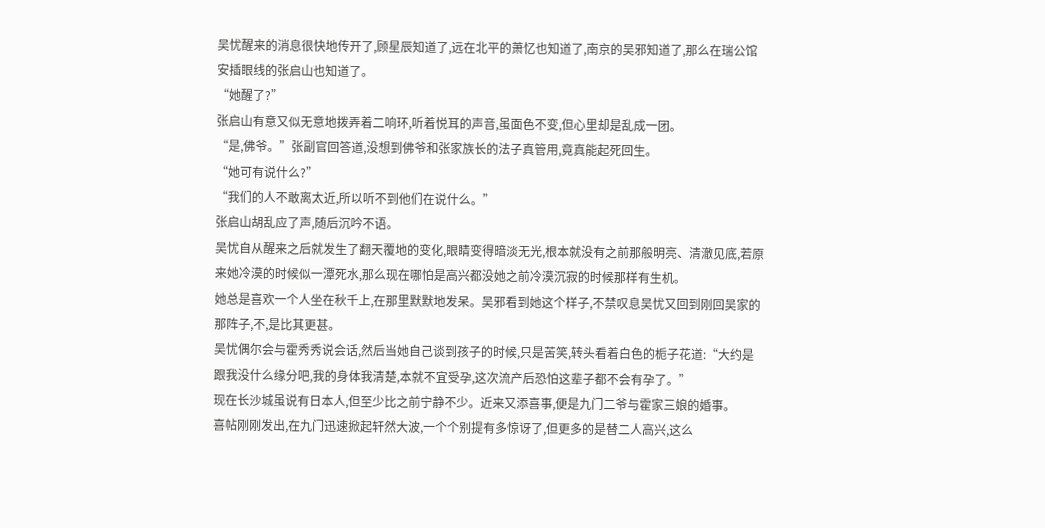吴忧醒来的消息很快地传开了,顾星辰知道了,远在北平的萧忆也知道了,南京的吴邪知道了,那么在瑞公馆安插眼线的张启山也知道了。
“她醒了?”
张启山有意又似无意地拨弄着二响环,听着悦耳的声音,虽面色不变,但心里却是乱成一团。
“是,佛爷。”张副官回答道,没想到佛爷和张家族长的法子真管用,竟真能起死回生。
“她可有说什么?”
“我们的人不敢离太近,所以听不到他们在说什么。”
张启山胡乱应了声,随后沉吟不语。
吴忧自从醒来之后就发生了翻天覆地的变化,眼睛变得暗淡无光,根本就没有之前那般明亮、清澈见底,若原来她冷漠的时候似一潭死水,那么现在哪怕是高兴都没她之前冷漠沉寂的时候那样有生机。
她总是喜欢一个人坐在秋千上,在那里默默地发呆。吴邪看到她这个样子,不禁叹息吴忧又回到刚回吴家的那阵子,不,是比其更甚。
吴忧偶尔会与霍秀秀说会话,然后当她自己谈到孩子的时候,只是苦笑,转头看着白色的栀子花道:“大约是跟我没什么缘分吧,我的身体我清楚,本就不宜受孕,这次流产后恐怕这辈子都不会有孕了。”
现在长沙城虽说有日本人,但至少比之前宁静不少。近来又添喜事,便是九门二爷与霍家三娘的婚事。
喜帖刚刚发出,在九门迅速掀起轩然大波,一个个别提有多惊讶了,但更多的是替二人高兴,这么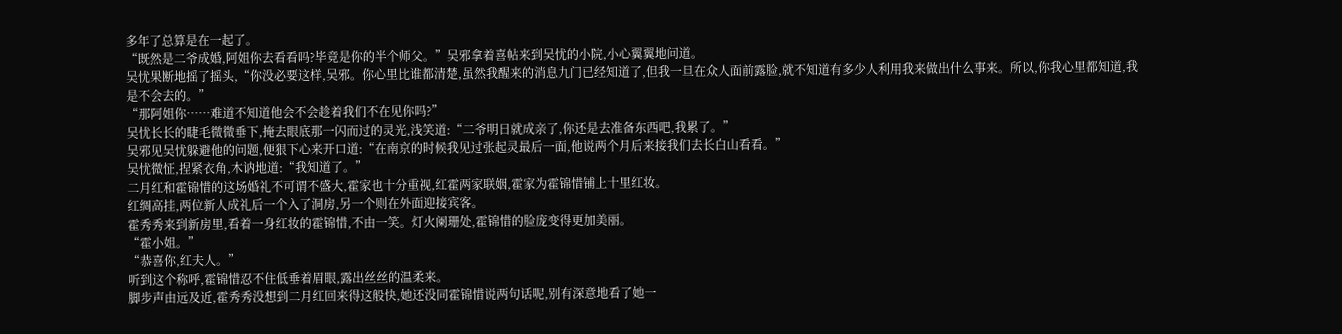多年了总算是在一起了。
“既然是二爷成婚,阿姐你去看看吗?毕竟是你的半个师父。”吴邪拿着喜帖来到吴忧的小院,小心翼翼地问道。
吴忧果断地摇了摇头,“你没必要这样,吴邪。你心里比谁都清楚,虽然我醒来的消息九门已经知道了,但我一旦在众人面前露脸,就不知道有多少人利用我来做出什么事来。所以,你我心里都知道,我是不会去的。”
“那阿姐你……难道不知道他会不会趁着我们不在见你吗?”
吴忧长长的睫毛微微垂下,掩去眼底那一闪而过的灵光,浅笑道:“二爷明日就成亲了,你还是去准备东西吧,我累了。”
吴邪见吴忧躲避他的问题,便狠下心来开口道:“在南京的时候我见过张起灵最后一面,他说两个月后来接我们去长白山看看。”
吴忧微怔,捏紧衣角,木讷地道:“我知道了。”
二月红和霍锦惜的这场婚礼不可谓不盛大,霍家也十分重视,红霍两家联姻,霍家为霍锦惜铺上十里红妆。
红绸高挂,两位新人成礼后一个入了洞房,另一个则在外面迎接宾客。
霍秀秀来到新房里,看着一身红妆的霍锦惜,不由一笑。灯火阑珊处,霍锦惜的脸庞变得更加美丽。
“霍小姐。”
“恭喜你,红夫人。”
听到这个称呼,霍锦惜忍不住低垂着眉眼,露出丝丝的温柔来。
脚步声由远及近,霍秀秀没想到二月红回来得这般快,她还没同霍锦惜说两句话呢,别有深意地看了她一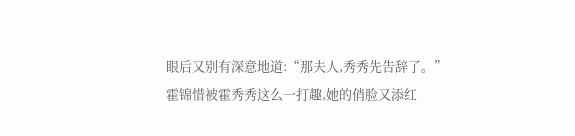眼后又别有深意地道:“那夫人,秀秀先告辞了。”
霍锦惜被霍秀秀这么一打趣,她的俏脸又添红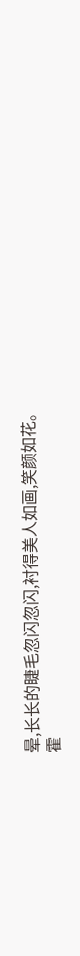晕,长长的睫毛忽闪忽闪,衬得美人如画,笑颜如花。
霍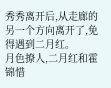秀秀离开后,从走廊的另一个方向离开了,免得遇到二月红。
月色撩人,二月红和霍锦惜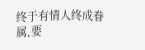终于有情人终成眷属,要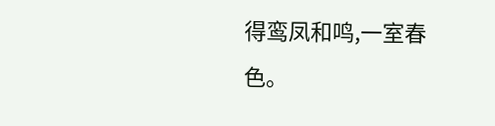得鸾凤和鸣,一室春色。